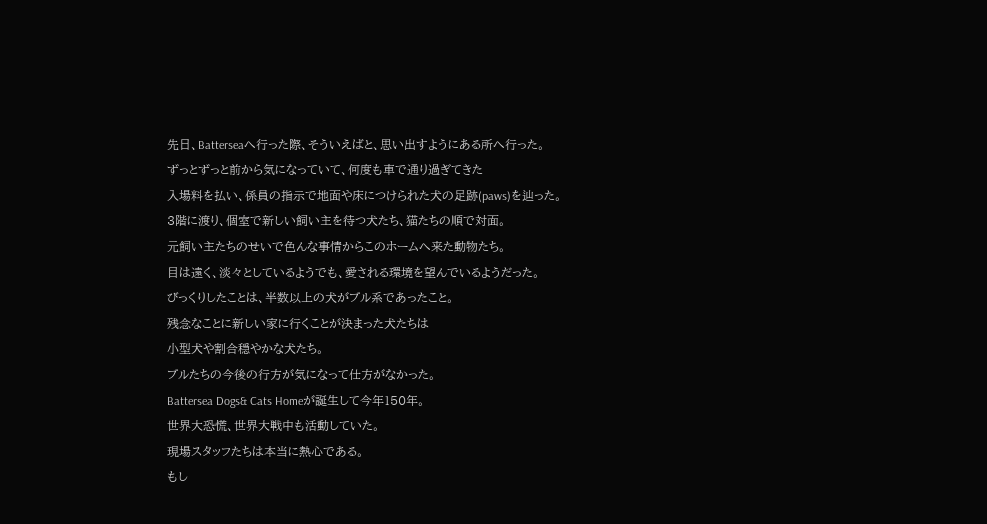先日、Batterseaへ行った際、そういえばと、思い出すようにある所へ行った。
ずっとずっと前から気になっていて、何度も車で通り過ぎてきた
入場料を払い、係員の指示で地面や床につけられた犬の足跡(paws)を辿った。
3階に渡り、個室で新しい飼い主を待つ犬たち、猫たちの順で対面。
元飼い主たちのせいで色んな事情からこのホームへ来た動物たち。
目は遠く、淡々としているようでも、愛される環境を望んでいるようだった。
びっくりしたことは、半数以上の犬がブル系であったこと。
残念なことに新しい家に行くことが決まった犬たちは
小型犬や割合穏やかな犬たち。
ブルたちの今後の行方が気になって仕方がなかった。
Battersea Dogs& Cats Homeが誕生して今年150年。
世界大恐慌、世界大戦中も活動していた。
現場スタッフたちは本当に熱心である。
もし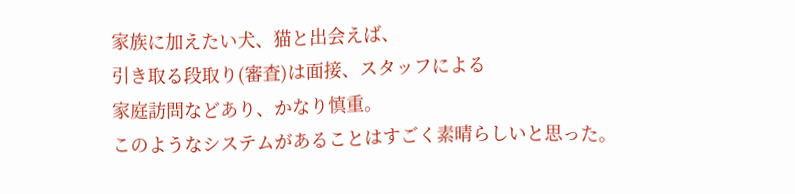家族に加えたい犬、猫と出会えば、
引き取る段取り(審査)は面接、スタッフによる
家庭訪問などあり、かなり慎重。
このようなシステムがあることはすごく素晴らしいと思った。